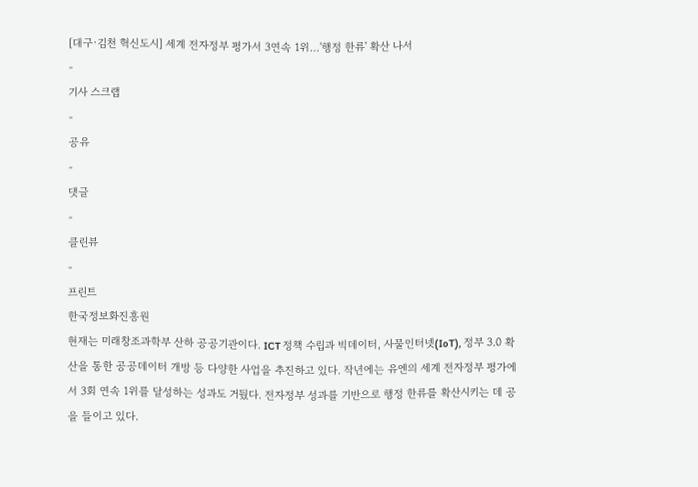[대구·김천 혁신도시] 세계 전자정부 평가서 3연속 1위…'행정 한류' 확산 나서
-
기사 스크랩
-
공유
-
댓글
-
클린뷰
-
프린트
한국정보화진흥원
현재는 미래창조과학부 산하 공공기관이다. ICT 정책 수립과 빅데이터, 사물인터넷(IoT), 정부 3.0 확산을 통한 공공데이터 개방 등 다양한 사업을 추진하고 있다. 작년에는 유엔의 세계 전자정부 평가에서 3회 연속 1위를 달성하는 성과도 거뒀다. 전자정부 성과를 기반으로 행정 한류를 확산시키는 데 공을 들이고 있다.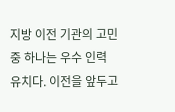지방 이전 기관의 고민 중 하나는 우수 인력 유치다. 이전을 앞두고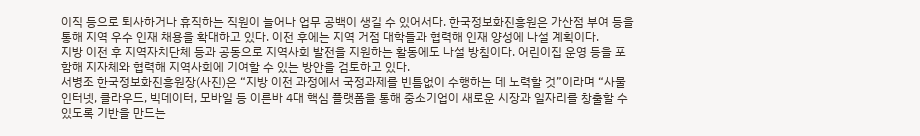이직 등으로 퇴사하거나 휴직하는 직원이 늘어나 업무 공백이 생길 수 있어서다. 한국정보화진흥원은 가산점 부여 등을 통해 지역 우수 인재 채용을 확대하고 있다. 이전 후에는 지역 거점 대학들과 협력해 인재 양성에 나설 계획이다.
지방 이전 후 지역자치단체 등과 공동으로 지역사회 발전을 지원하는 활동에도 나설 방침이다. 어린이집 운영 등을 포함해 지자체와 협력해 지역사회에 기여할 수 있는 방안을 검토하고 있다.
서병조 한국정보화진흥원장(사진)은 “지방 이전 과정에서 국정과제를 빈틈없이 수행하는 데 노력할 것”이라며 “사물인터넷, 클라우드, 빅데이터, 모바일 등 이른바 4대 핵심 플랫폼을 통해 중소기업이 새로운 시장과 일자리를 창출할 수 있도록 기반을 만드는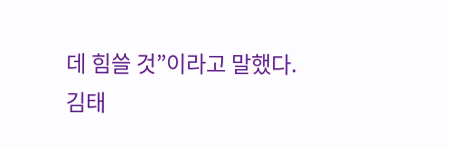데 힘쓸 것”이라고 말했다.
김태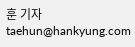훈 기자 taehun@hankyung.com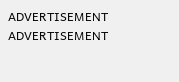ADVERTISEMENT
ADVERTISEMENT